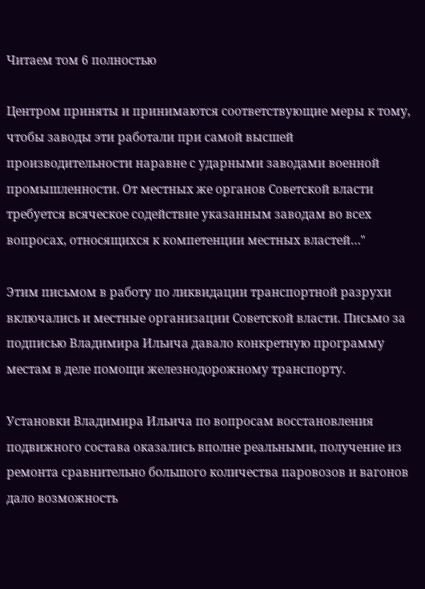Читаем том 6 полностью

Центром приняты и принимаются соответствующие меры к тому, чтобы заводы эти работали при самой высшей производительности наравне с ударными заводами военной промышленности. От местных же органов Советской власти требуется всяческое содействие указанным заводам во всех вопросах, относящихся к компетенции местных властей…"

Этим письмом в работу по ликвидации транспортной разрухи включались и местные организации Советской власти. Письмо за подписью Владимира Ильича давало конкретную программу местам в деле помощи железнодорожному транспорту.

Установки Владимира Ильича по вопросам восстановления подвижного состава оказались вполне реальными, получение из ремонта сравнительно большого количества паровозов и вагонов дало возможность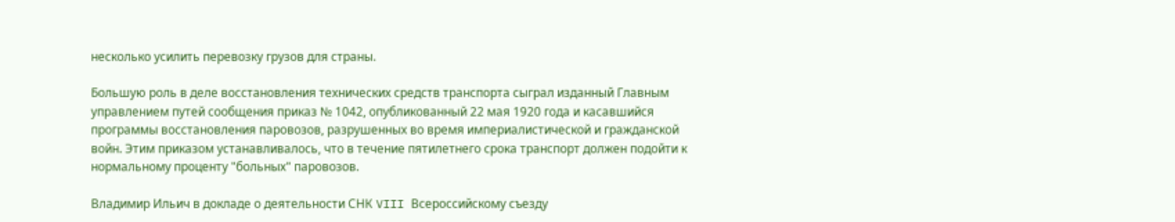несколько усилить перевозку грузов для страны.

Большую роль в деле восстановления технических средств транспорта сыграл изданный Главным управлением путей сообщения приказ № 1042, опубликованный 22 мая 1920 года и касавшийся программы восстановления паровозов, разрушенных во время империалистической и гражданской войн. Этим приказом устанавливалось, что в течение пятилетнего срока транспорт должен подойти к нормальному проценту "больных" паровозов.

Владимир Ильич в докладе о деятельности СНК VIII Всероссийскому съезду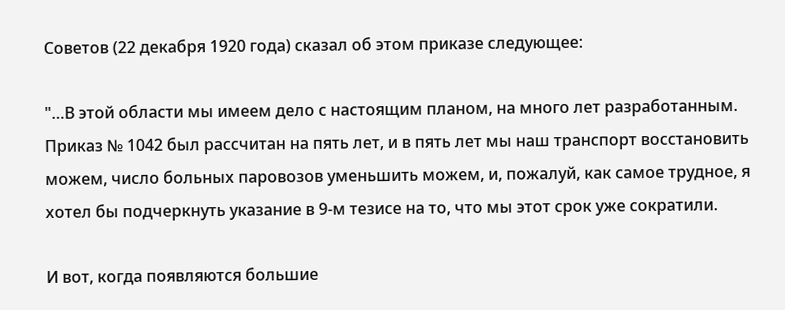Советов (22 декабря 1920 года) сказал об этом приказе следующее:

"…В этой области мы имеем дело с настоящим планом, на много лет разработанным. Приказ № 1042 был рассчитан на пять лет, и в пять лет мы наш транспорт восстановить можем, число больных паровозов уменьшить можем, и, пожалуй, как самое трудное, я хотел бы подчеркнуть указание в 9-м тезисе на то, что мы этот срок уже сократили.

И вот, когда появляются большие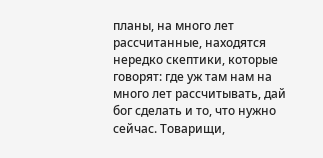планы, на много лет рассчитанные, находятся нередко скептики, которые говорят: где уж там нам на много лет рассчитывать, дай бог сделать и то, что нужно сейчас. Товарищи,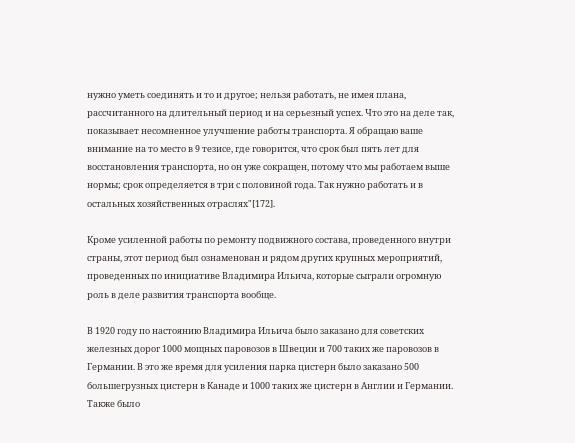нужно уметь соединять и то и другое; нельзя работать, не имея плана, рассчитанного на длительный период и на серьезный успех. Что это на деле так, показывает несомненное улучшение работы транспорта. Я обращаю ваше внимание на то место в 9 тезисе, где говорится, что срок был пять лет для восстановления транспорта, но он уже сокращен, потому что мы работаем выше нормы; срок определяется в три с половиной года. Так нужно работать и в остальных хозяйственных отраслях"[172].

Кроме усиленной работы по ремонту подвижного состава, проведенного внутри страны, этот период был ознаменован и рядом других крупных мероприятий, проведенных по инициативе Владимира Ильича, которые сыграли огромную роль в деле развития транспорта вообще.

В 1920 году по настоянию Владимира Ильича было заказано для советских железных дорог 1000 мощных паровозов в Швеции и 700 таких же паровозов в Германии. В это же время для усиления парка цистерн было заказано 500 большегрузных цистерн в Канаде и 1000 таких же цистерн в Англии и Германии. Также было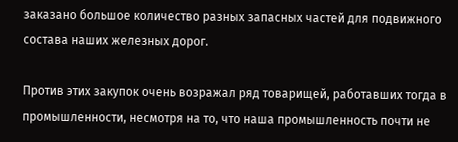заказано большое количество разных запасных частей для подвижного состава наших железных дорог.

Против этих закупок очень возражал ряд товарищей, работавших тогда в промышленности, несмотря на то, что наша промышленность почти не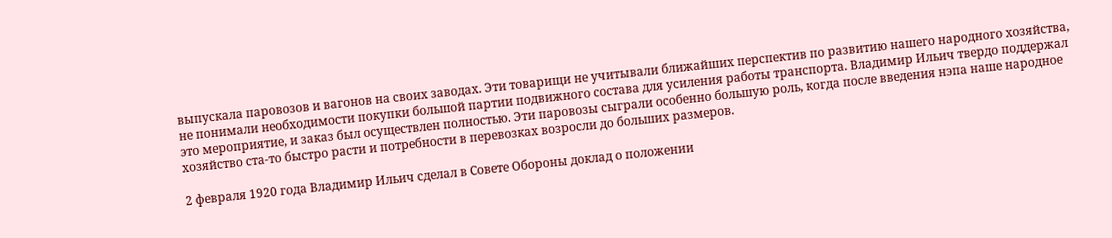выпускала паровозов и вагонов на своих заводах. Эти товарищи не учитывали ближайших перспектив по развитию нашего народного хозяйства, не понимали необходимости покупки большой партии подвижного состава для усиления работы транспорта. Владимир Ильич твердо поддержал это мероприятие, и заказ был осуществлен полностью. Эти паровозы сыграли особенно большую роль, когда после введения нэпа наше народное хозяйство ста-то быстро расти и потребности в перевозках возросли до больших размеров.

2 февраля 1920 года Владимир Ильич сделал в Совете Обороны доклад о положении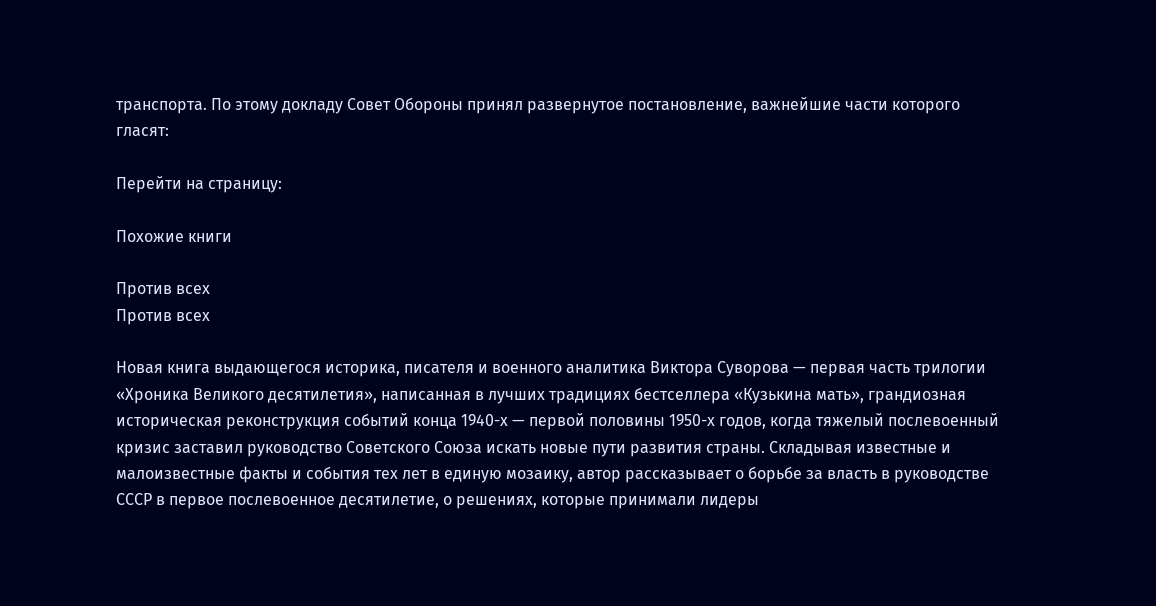транспорта. По этому докладу Совет Обороны принял развернутое постановление, важнейшие части которого гласят:

Перейти на страницу:

Похожие книги

Против всех
Против всех

Новая книга выдающегося историка, писателя и военного аналитика Виктора Суворова — первая часть трилогии «Хроника Великого десятилетия», написанная в лучших традициях бестселлера «Кузькина мать», грандиозная историческая реконструкция событий конца 1940-х — первой половины 1950-х годов, когда тяжелый послевоенный кризис заставил руководство Советского Союза искать новые пути развития страны. Складывая известные и малоизвестные факты и события тех лет в единую мозаику, автор рассказывает о борьбе за власть в руководстве СССР в первое послевоенное десятилетие, о решениях, которые принимали лидеры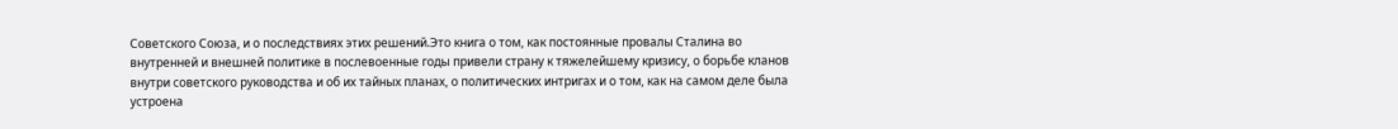Советского Союза, и о последствиях этих решений.Это книга о том, как постоянные провалы Сталина во внутренней и внешней политике в послевоенные годы привели страну к тяжелейшему кризису, о борьбе кланов внутри советского руководства и об их тайных планах, о политических интригах и о том, как на самом деле была устроена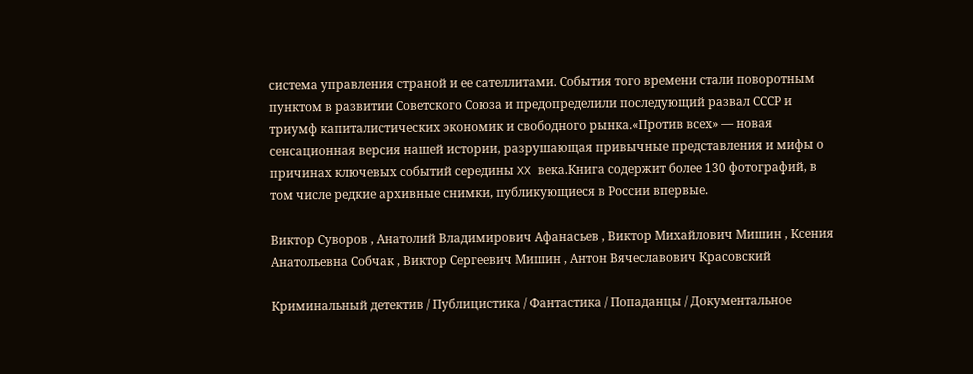система управления страной и ее сателлитами. События того времени стали поворотным пунктом в развитии Советского Союза и предопределили последующий развал СССР и триумф капиталистических экономик и свободного рынка.«Против всех» — новая сенсационная версия нашей истории, разрушающая привычные представления и мифы о причинах ключевых событий середины XX века.Книга содержит более 130 фотографий, в том числе редкие архивные снимки, публикующиеся в России впервые.

Виктор Суворов , Анатолий Владимирович Афанасьев , Виктор Михайлович Мишин , Ксения Анатольевна Собчак , Виктор Сергеевич Мишин , Антон Вячеславович Красовский

Криминальный детектив / Публицистика / Фантастика / Попаданцы / Документальное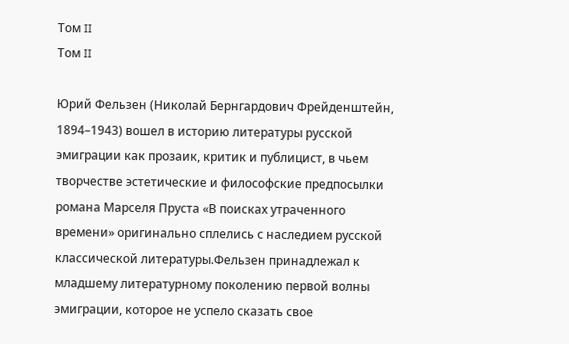Том II
Том II

Юрий Фельзен (Николай Бернгардович Фрейденштейн, 1894–1943) вошел в историю литературы русской эмиграции как прозаик, критик и публицист, в чьем творчестве эстетические и философские предпосылки романа Марселя Пруста «В поисках утраченного времени» оригинально сплелись с наследием русской классической литературы.Фельзен принадлежал к младшему литературному поколению первой волны эмиграции, которое не успело сказать свое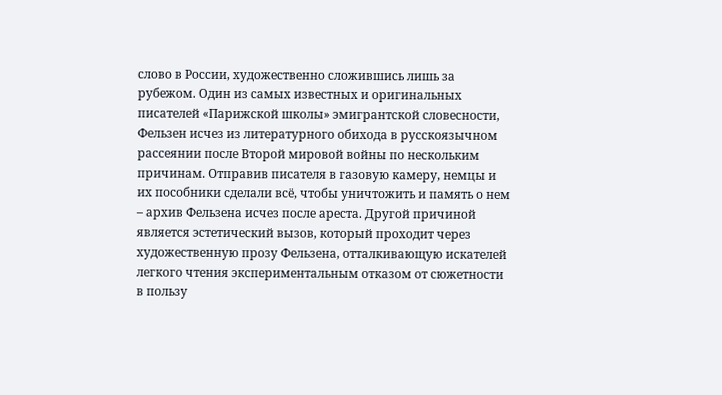слово в России, художественно сложившись лишь за рубежом. Один из самых известных и оригинальных писателей «Парижской школы» эмигрантской словесности, Фельзен исчез из литературного обихода в русскоязычном рассеянии после Второй мировой войны по нескольким причинам. Отправив писателя в газовую камеру, немцы и их пособники сделали всё, чтобы уничтожить и память о нем – архив Фельзена исчез после ареста. Другой причиной является эстетический вызов, который проходит через художественную прозу Фельзена, отталкивающую искателей легкого чтения экспериментальным отказом от сюжетности в пользу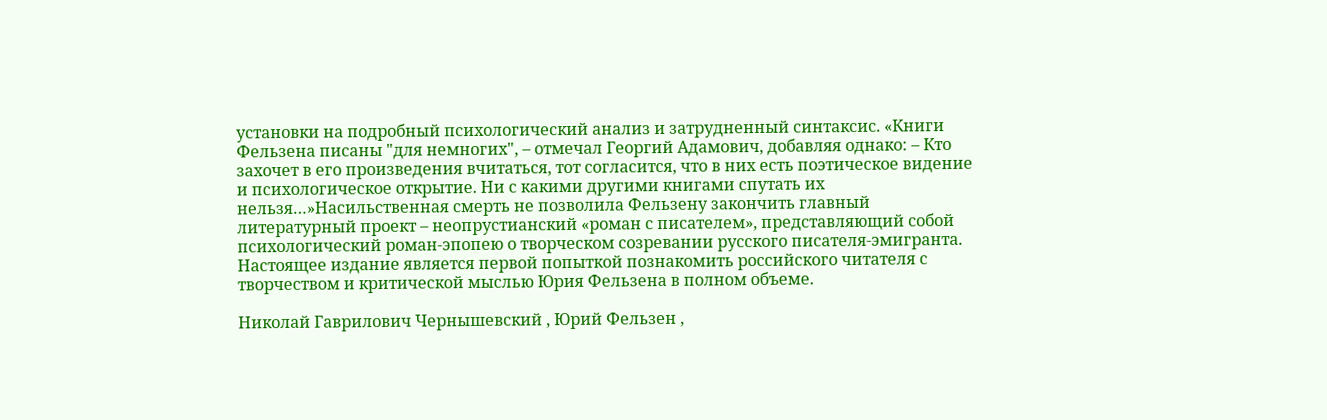установки на подробный психологический анализ и затрудненный синтаксис. «Книги Фельзена писаны "для немногих", – отмечал Георгий Адамович, добавляя однако: – Кто захочет в его произведения вчитаться, тот согласится, что в них есть поэтическое видение и психологическое открытие. Ни с какими другими книгами спутать их нельзя…»Насильственная смерть не позволила Фельзену закончить главный литературный проект – неопрустианский «роман с писателем», представляющий собой психологический роман-эпопею о творческом созревании русского писателя-эмигранта. Настоящее издание является первой попыткой познакомить российского читателя с творчеством и критической мыслью Юрия Фельзена в полном объеме.

Николай Гаврилович Чернышевский , Юрий Фельзен ,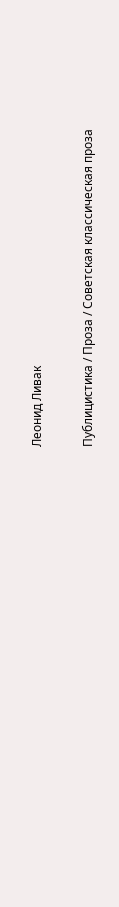Леонид Ливак

Публицистика / Проза / Советская классическая проза